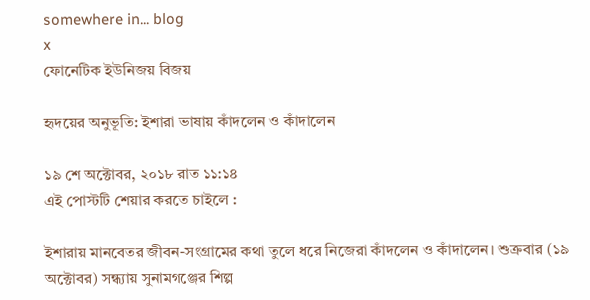somewhere in... blog
x
ফোনেটিক ইউনিজয় বিজয়

হৃদয়ের অনুভূতি: ইশারা ভাষায় কাঁদলেন ও কাঁদালেন

১৯ শে অক্টোবর, ২০১৮ রাত ১১:১৪
এই পোস্টটি শেয়ার করতে চাইলে :

ইশারায় মানবেতর জীবন-সংগ্রামের কথা তুলে ধরে নিজেরা কাঁদলেন ও কাঁদালেন। শুক্রবার (১৯ অক্টোবর) সন্ধ্যায় সুনামগঞ্জের শিল্প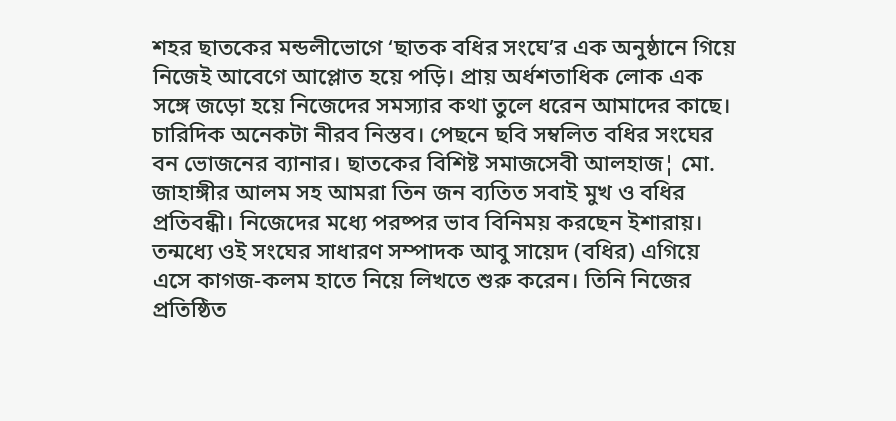শহর ছাতকের মন্ডলীভোগে ‘ছাতক বধির সংঘে’র এক অনুষ্ঠানে গিয়ে নিজেই আবেগে আপ্লোত হয়ে পড়ি। প্রায় অর্ধশতাধিক লোক এক সঙ্গে জড়ো হয়ে নিজেদের সমস্যার কথা তুলে ধরেন আমাদের কাছে।
চারিদিক অনেকটা নীরব নিস্তব। পেছনে ছবি সম্বলিত বধির সংঘের বন ভোজনের ব্যানার। ছাতকের বিশিষ্ট সমাজসেবী আলহাজ¦ মো. জাহাঙ্গীর আলম সহ আমরা তিন জন ব্যতিত সবাই মুখ ও বধির প্রতিবন্ধী। নিজেদের মধ্যে পরষ্পর ভাব বিনিময় করছেন ইশারায়। তন্মধ্যে ওই সংঘের সাধারণ সম্পাদক আবু সায়েদ (বধির) এগিয়ে এসে কাগজ-কলম হাতে নিয়ে লিখতে শুরু করেন। তিনি নিজের প্রতিষ্ঠিত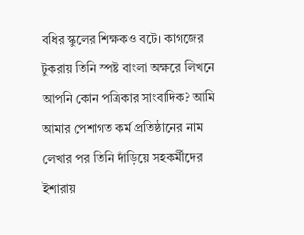বধির স্কুলের শিক্ষকও বটে। কাগজের টুকরায় তিনি স্পষ্ট বাংলা অক্ষরে লিখনে আপনি কোন পত্রিকার সাংবাদিক? আমি আমার পেশাগত কর্ম প্রতিষ্ঠানের নাম লেখার পর তিনি দাঁড়িয়ে সহকর্মীদের ইশারায়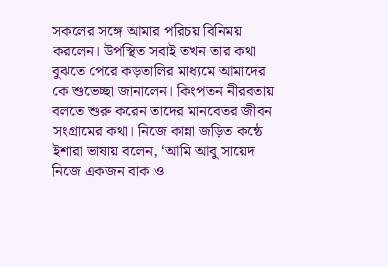সকলের সঙ্গে আমার পরিচয় বিনিময় করলেন। উপস্থিত সবাই তখন তার কথা বুঝতে পেরে কড়তালির মাধ্যমে আমাদের কে শুভেচ্ছা জানালেন। কিংপতন নীরবতায় বলতে শুরু করেন তাদের মানবেতর জীবন সংগ্রামের কথা। নিজে কান্না জড়িত কন্ঠে ইশারা ভাষায় বলেন, ‘আমি আবু সায়েদ নিজে একজন বাক ও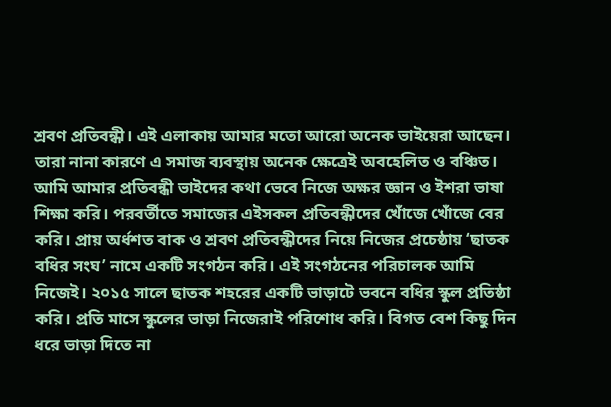শ্রবণ প্রতিবন্ধী। এই এলাকায় আমার মতো আরো অনেক ভাইয়েরা আছেন। তারা নানা কারণে এ সমাজ ব্যবস্থায় অনেক ক্ষেত্রেই অবহেলিত ও বঞ্চিত। আমি আমার প্রতিবন্ধী ভাইদের কথা ভেবে নিজে অক্ষর জ্ঞান ও ইশরা ভাষা শিক্ষা করি। পরবর্তীতে সমাজের এইসকল প্রতিবন্ধীদের খোঁজে খোঁজে বের করি। প্রায় অর্ধশত বাক ও শ্রবণ প্রতিবন্ধীদের নিয়ে নিজের প্রচেষ্ঠায় ‘ছাতক বধির সংঘ’ নামে একটি সংগঠন করি। এই সংগঠনের পরিচালক আমি নিজেই। ২০১৫ সালে ছাতক শহরের একটি ভাড়াটে ভবনে বধির স্কুল প্রতিষ্ঠা করি। প্রতি মাসে স্কুলের ভাড়া নিজেরাই পরিশোধ করি। বিগত বেশ কিছু দিন ধরে ভাড়া দিতে না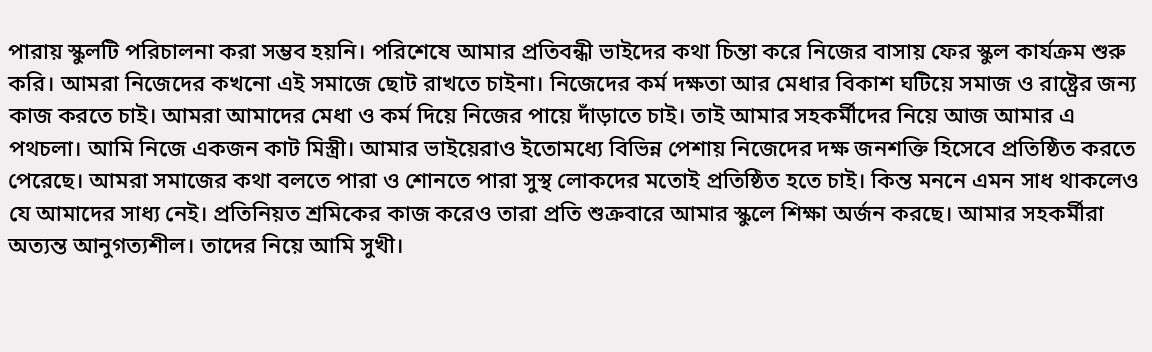পারায় স্কুলটি পরিচালনা করা সম্ভব হয়নি। পরিশেষে আমার প্রতিবন্ধী ভাইদের কথা চিন্তা করে নিজের বাসায় ফের স্কুল কার্যক্রম শুরু করি। আমরা নিজেদের কখনো এই সমাজে ছোট রাখতে চাইনা। নিজেদের কর্ম দক্ষতা আর মেধার বিকাশ ঘটিয়ে সমাজ ও রাষ্ট্রের জন্য কাজ করতে চাই। আমরা আমাদের মেধা ও কর্ম দিয়ে নিজের পায়ে দাঁড়াতে চাই। তাই আমার সহকর্মীদের নিয়ে আজ আমার এ পথচলা। আমি নিজে একজন কাট মিস্ত্রী। আমার ভাইয়েরাও ইতোমধ্যে বিভিন্ন পেশায় নিজেদের দক্ষ জনশক্তি হিসেবে প্রতিষ্ঠিত করতে পেরেছে। আমরা সমাজের কথা বলতে পারা ও শোনতে পারা সুস্থ লোকদের মতোই প্রতিষ্ঠিত হতে চাই। কিন্ত মননে এমন সাধ থাকলেও যে আমাদের সাধ্য নেই। প্রতিনিয়ত শ্রমিকের কাজ করেও তারা প্রতি শুক্রবারে আমার স্কুলে শিক্ষা অর্জন করছে। আমার সহকর্মীরা অত্যন্ত আনুগত্যশীল। তাদের নিয়ে আমি সুখী।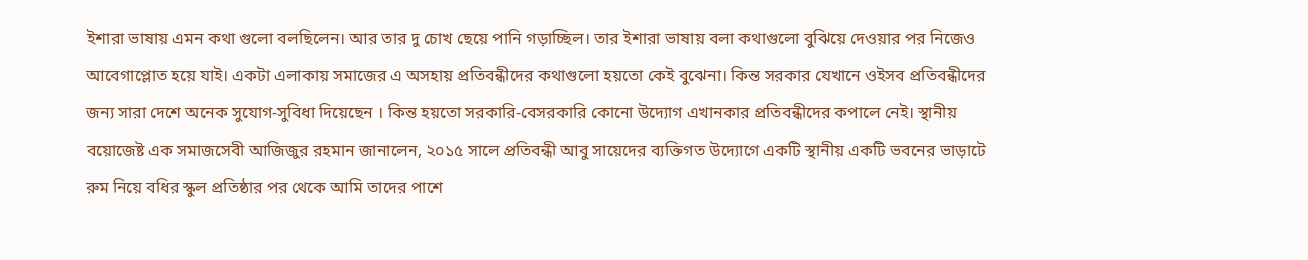ইশারা ভাষায় এমন কথা গুলো বলছিলেন। আর তার দু চোখ ছেয়ে পানি গড়াচ্ছিল। তার ইশারা ভাষায় বলা কথাগুলো বুঝিয়ে দেওয়ার পর নিজেও আবেগাপ্লোত হয়ে যাই। একটা এলাকায় সমাজের এ অসহায় প্রতিবন্ধীদের কথাগুলো হয়তো কেই বুঝেনা। কিন্ত সরকার যেখানে ওইসব প্রতিবন্ধীদের জন্য সারা দেশে অনেক সুযোগ-সুবিধা দিয়েছেন । কিন্ত হয়তো সরকারি-বেসরকারি কোনো উদ্যোগ এখানকার প্রতিবন্ধীদের কপালে নেই। স্থানীয় বয়োজেষ্ট এক সমাজসেবী আজিজুর রহমান জানালেন, ২০১৫ সালে প্রতিবন্ধী আবু সায়েদের ব্যক্তিগত উদ্যোগে একটি স্থানীয় একটি ভবনের ভাড়াটে রুম নিয়ে বধির স্কুল প্রতিষ্ঠার পর থেকে আমি তাদের পাশে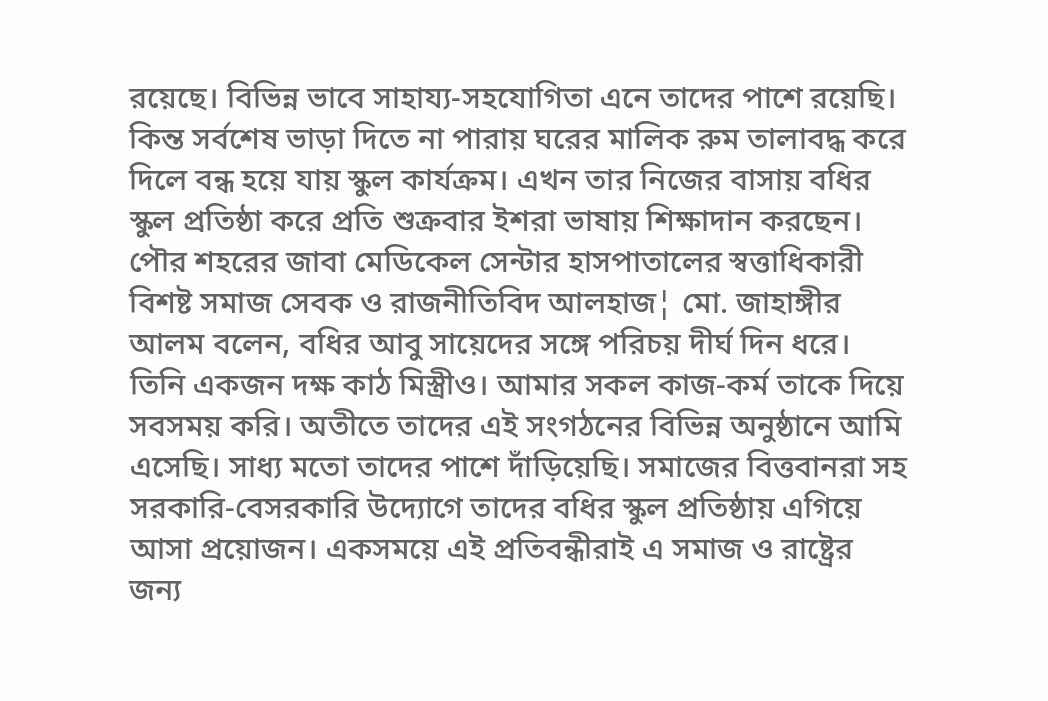রয়েছে। বিভিন্ন ভাবে সাহায্য-সহযোগিতা এনে তাদের পাশে রয়েছি। কিন্ত সর্বশেষ ভাড়া দিতে না পারায় ঘরের মালিক রুম তালাবদ্ধ করে দিলে বন্ধ হয়ে যায় স্কুল কার্যক্রম। এখন তার নিজের বাসায় বধির স্কুল প্রতিষ্ঠা করে প্রতি শুক্রবার ইশরা ভাষায় শিক্ষাদান করছেন।
পৌর শহরের জাবা মেডিকেল সেন্টার হাসপাতালের স্বত্তাধিকারী বিশষ্ট সমাজ সেবক ও রাজনীতিবিদ আলহাজ¦ মো. জাহাঙ্গীর আলম বলেন, বধির আবু সায়েদের সঙ্গে পরিচয় দীর্ঘ দিন ধরে। তিনি একজন দক্ষ কাঠ মিস্ত্রীও। আমার সকল কাজ-কর্ম তাকে দিয়ে সবসময় করি। অতীতে তাদের এই সংগঠনের বিভিন্ন অনুষ্ঠানে আমি এসেছি। সাধ্য মতো তাদের পাশে দাঁড়িয়েছি। সমাজের বিত্তবানরা সহ সরকারি-বেসরকারি উদ্যোগে তাদের বধির স্কুল প্রতিষ্ঠায় এগিয়ে আসা প্রয়োজন। একসময়ে এই প্রতিবন্ধীরাই এ সমাজ ও রাষ্ট্রের জন্য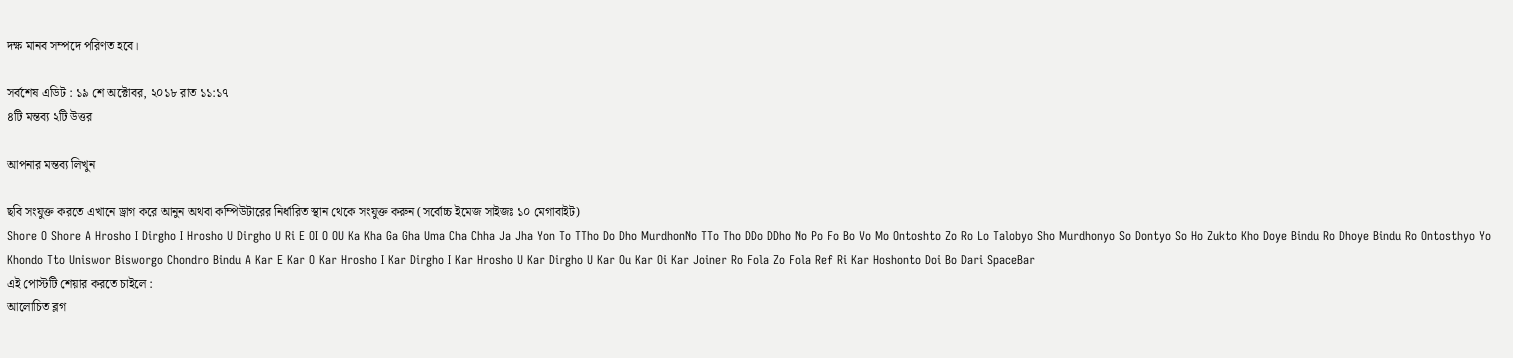দক্ষ মানব সম্পদে পরিণত হবে।

সর্বশেষ এডিট : ১৯ শে অক্টোবর, ২০১৮ রাত ১১:১৭
৪টি মন্তব্য ২টি উত্তর

আপনার মন্তব্য লিখুন

ছবি সংযুক্ত করতে এখানে ড্রাগ করে আনুন অথবা কম্পিউটারের নির্ধারিত স্থান থেকে সংযুক্ত করুন (সর্বোচ্চ ইমেজ সাইজঃ ১০ মেগাবাইট)
Shore O Shore A Hrosho I Dirgho I Hrosho U Dirgho U Ri E OI O OU Ka Kha Ga Gha Uma Cha Chha Ja Jha Yon To TTho Do Dho MurdhonNo TTo Tho DDo DDho No Po Fo Bo Vo Mo Ontoshto Zo Ro Lo Talobyo Sho Murdhonyo So Dontyo So Ho Zukto Kho Doye Bindu Ro Dhoye Bindu Ro Ontosthyo Yo Khondo Tto Uniswor Bisworgo Chondro Bindu A Kar E Kar O Kar Hrosho I Kar Dirgho I Kar Hrosho U Kar Dirgho U Kar Ou Kar Oi Kar Joiner Ro Fola Zo Fola Ref Ri Kar Hoshonto Doi Bo Dari SpaceBar
এই পোস্টটি শেয়ার করতে চাইলে :
আলোচিত ব্লগ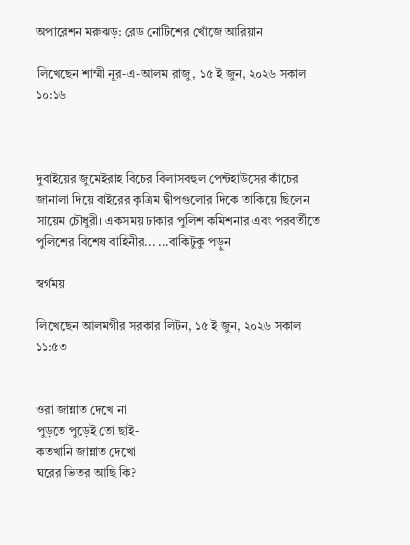অপারেশন মরুঝড়: রেড নোটিশের খোঁজে আরিয়ান

লিখেছেন শাম্মী নূর-এ-আলম রাজু, ১৫ ই জুন, ২০২৬ সকাল ১০:১৬



দুবাইয়ের জুমেইরাহ বিচের বিলাসবহুল পেন্টহাউসের কাঁচের জানালা দিয়ে বাইরের কৃত্রিম দ্বীপগুলোর দিকে তাকিয়ে ছিলেন সায়েম চৌধুরী। একসময় ঢাকার পুলিশ কমিশনার এবং পরবর্তীতে পুলিশের বিশেষ বাহিনীর... ...বাকিটুকু পড়ুন

স্বর্গময়

লিখেছেন আলমগীর সরকার লিটন, ১৫ ই জুন, ২০২৬ সকাল ১১:৫৩


ওরা জান্নাত দেখে না
পুড়তে পুড়েই তো ছাই-
কতখানি জান্নাত দেখো
ঘরের ভিতর আছি কি?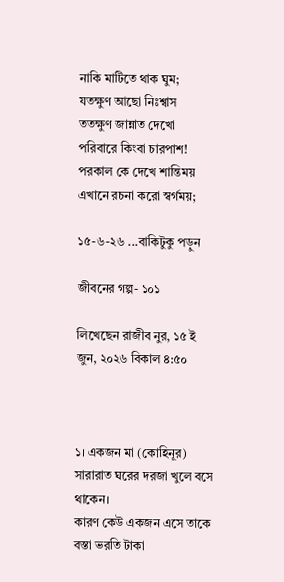নাকি মাটিতে থাক ঘুম;
যতক্ষুণ আছো নিঃশ্বাস
ততক্ষুণ জান্নাত দেখো
পরিবারে কিংবা চারপাশ!
পরকাল কে দেখে শান্তিময়
এখানে রচনা করো স্বর্গময়;

১৫-৬-২৬ ...বাকিটুকু পড়ুন

জীবনের গল্প- ১০১

লিখেছেন রাজীব নুর, ১৫ ই জুন, ২০২৬ বিকাল ৪:৫০



১। একজন মা (কোহিনূর) সারারাত ঘরের দরজা খুলে বসে থাকেন।
কারণ কেউ একজন এসে তাকে বস্তা ভরতি টাকা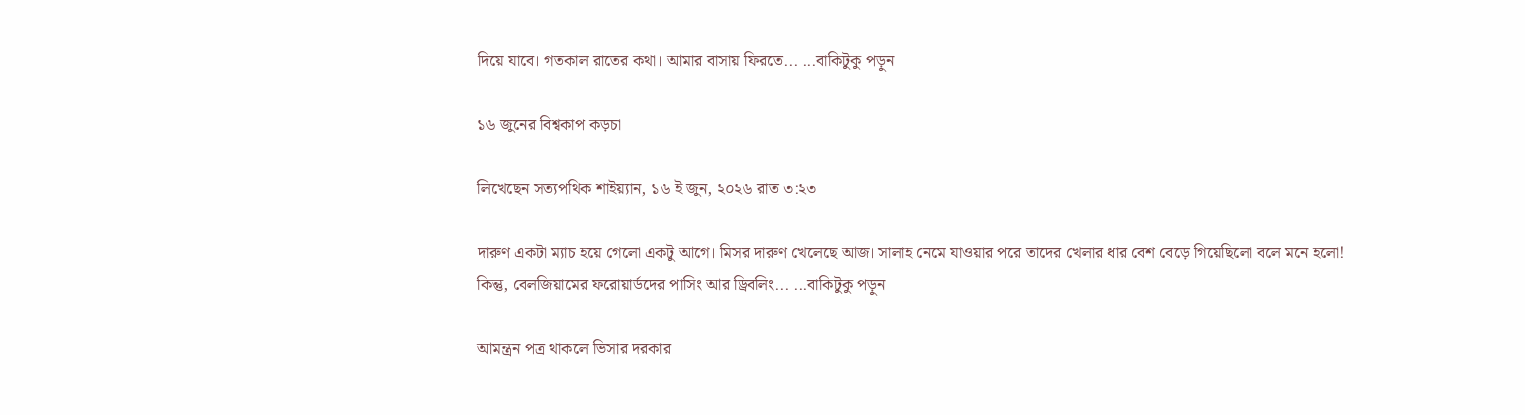দিয়ে যাবে। গতকাল রাতের কথা। আমার বাসায় ফিরতে... ...বাকিটুকু পড়ুন

১৬ জুনের বিশ্বকাপ কড়চা

লিখেছেন সত্যপথিক শাইয়্যান, ১৬ ই জুন, ২০২৬ রাত ৩:২৩

দারুণ একটা ম্যাচ হয়ে গেলো একটু আগে। মিসর দারুণ খেলেছে আজ। সালাহ নেমে যাওয়ার পরে তাদের খেলার ধার বেশ বেড়ে গিয়েছিলো বলে মনে হলো! কিন্তু, বেলজিয়ামের ফরোয়ার্ডদের পাসিং আর ড্রিবলিং... ...বাকিটুকু পড়ুন

আমন্ত্রন পত্র থাকলে ভিসার দরকার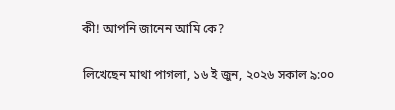কী! আপনি জানেন আমি কে?

লিখেছেন মাথা পাগলা, ১৬ ই জুন, ২০২৬ সকাল ৯:০০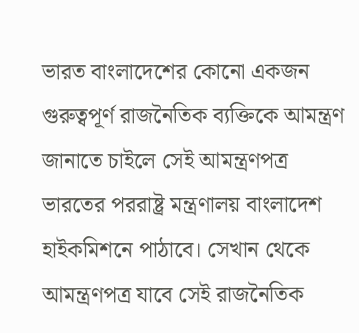ভারত বাংলাদেশের কোনো একজন গুরুত্বপূর্ণ রাজনৈতিক ব্যক্তিকে আমন্ত্রণ জানাতে চাইলে সেই আমন্ত্রণপত্র ভারতের পররাষ্ট্র মন্ত্রণালয় বাংলাদেশ হাইকমিশনে পাঠাবে। সেখান থেকে আমন্ত্রণপত্র যাবে সেই রাজনৈতিক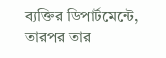ব্যক্তির ডিপার্টমেন্টে, তারপর তার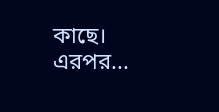কাছে। এরপর...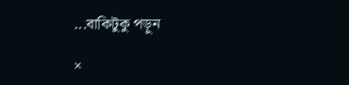...বাকিটুকু পড়ুন

×